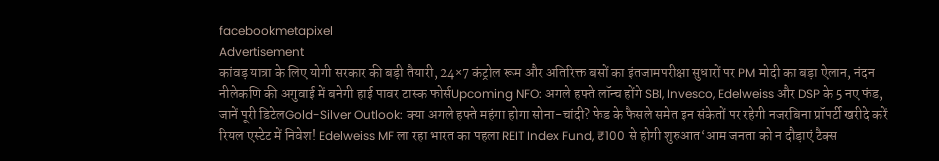facebookmetapixel
Advertisement
कांवड़ यात्रा के लिए योगी सरकार की बड़ी तैयारी, 24×7 कंट्रोल रूम और अतिरिक्त बसों का इंतजामपरीक्षा सुधारों पर PM मोदी का बड़ा ऐलान, नंदन नीलेकणि की अगुवाई में बनेगी हाई पावर टास्क फोर्सUpcoming NFO: अगले हफ्ते लॉन्च होंगे SBI, Invesco, Edelweiss और DSP के 5 नए फंड, जानें पूरी डिटेलGold-Silver Outlook: क्या अगले हफ्ते महंगा होगा सोना-चांदी? फेड के फैसले समेत इन संकेतों पर रहेगी नजरबिना प्रॉपर्टी खरीदे करें रियल एस्टेट में निवेश! Edelweiss MF ला रहा भारत का पहला REIT Index Fund, ₹100 से होगी शुरुआत‘आम जनता को न दौड़ाएं टैक्स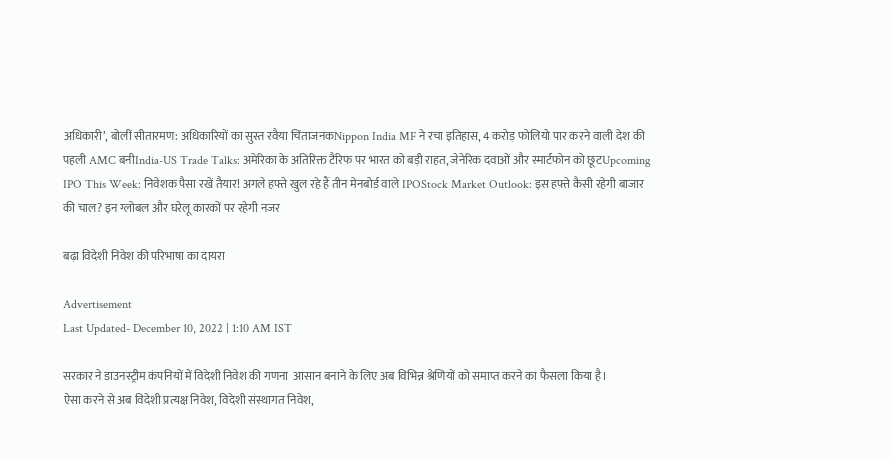अधिकारी’, बोलीं सीतारमण: अधिकारियों का सुस्त रवैया चिंताजनकNippon India MF ने रचा इतिहास, 4 करोड़ फोलियो पार करने वाली देश की पहली AMC बनीIndia-US Trade Talks: अमेरिका के अतिरिक्त टैरिफ पर भारत को बड़ी राहत, जेनेरिक दवाओं और स्मार्टफोन को छूटUpcoming IPO This Week: निवेशक पैसा रखें तैयार! अगले हफ्ते खुल रहे हैं तीन मेनबोर्ड वाले IPOStock Market Outlook: इस हफ्ते कैसी रहेगी बाजार की चाल? इन ग्लोबल और घरेलू कारकों पर रहेगी नजर

बढ़ा विदेशी निवेश की परिभाषा का दायरा

Advertisement
Last Updated- December 10, 2022 | 1:10 AM IST

सरकार ने डाउनस्ट्रीम कंपनियों में विदेशी निवेश की गणना  आसान बनाने के लिए अब विभिन्न श्रेणियों को समाप्त करने का फैसला किया है।
ऐसा करने से अब विदेशी प्रत्यक्ष निवेश, विदेशी संस्थागत निवेश,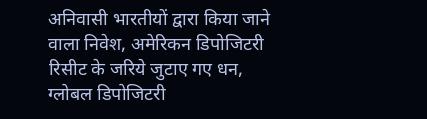अनिवासी भारतीयों द्वारा किया जाने वाला निवेश, अमेरिकन डिपोजिटरी रिसीट के जरिये जुटाए गए धन, ग्लोबल डिपोजिटरी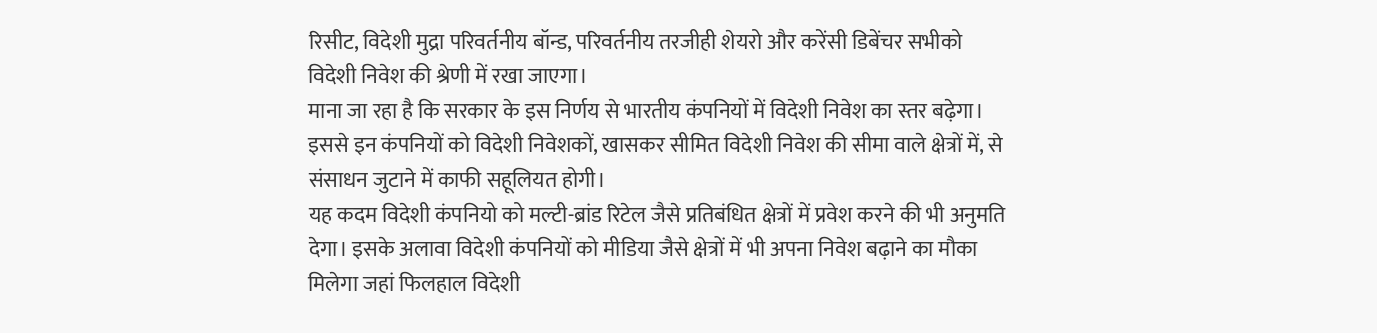रिसीट, विदेशी मुद्रा परिवर्तनीय बॉन्ड, परिवर्तनीय तरजीही शेयरो और करेंसी डिबेंचर सभीको विदेशी निवेश की श्रेणी में रखा जाएगा।
माना जा रहा है कि सरकार के इस निर्णय से भारतीय कंपनियों में विदेशी निवेश का स्तर बढ़ेगा। इससे इन कंपनियों को विदेशी निवेशकों, खासकर सीमित विदेशी निवेश की सीमा वाले क्षेत्रों में, से संसाधन जुटाने में काफी सहूलियत होगी।
यह कदम विदेशी कंपनियो को मल्टी-ब्रांड रिटेल जैसे प्रतिबंधित क्षेत्रों में प्रवेश करने की भी अनुमति देगा। इसके अलावा विदेशी कंपनियों को मीडिया जैसे क्षेत्रों में भी अपना निवेश बढ़ाने का मौका मिलेगा जहां फिलहाल विदेशी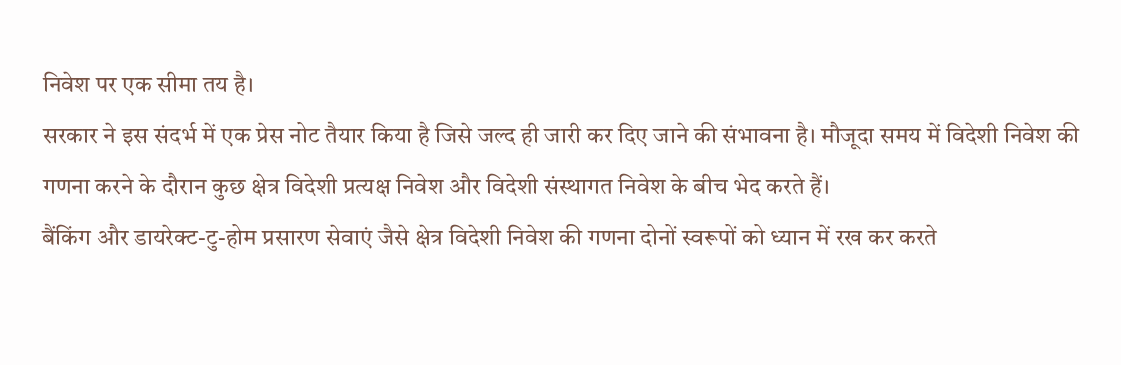निवेश पर एक सीमा तय है।
सरकार ने इस संदर्भ में एक प्रेस नोट तैयार किया है जिसे जल्द ही जारी कर दिए जाने की संभावना है। मौजूदा समय में विदेशी निवेश की गणना करने के दौरान कुछ क्षेत्र विदेशी प्रत्यक्ष निवेश और विदेशी संस्थागत निवेश के बीच भेद करते हैं।
बैंकिंग और डायरेक्ट-टु-होम प्रसारण सेवाएं जैसे क्षेत्र विदेशी निवेश की गणना दोनों स्वरूपों को ध्यान में रख कर करते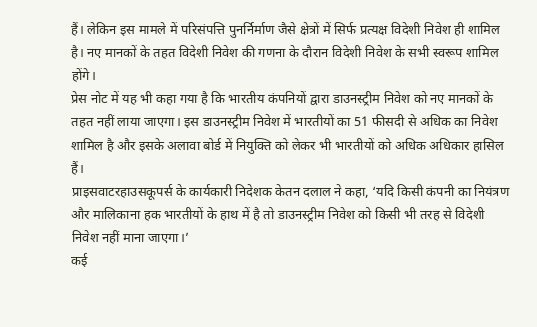हैं। लेकिन इस मामले में परिसंपत्ति पुनर्निर्माण जैसे क्षेत्रों में सिर्फ प्रत्यक्ष विदेशी निवेश ही शामिल है। नए मानकों के तहत विदेशी निवेश की गणना के दौरान विदेशी निवेश के सभी स्वरूप शामिल होंगे।
प्रेस नोट में यह भी कहा गया है कि भारतीय कंपनियों द्वारा डाउनस्ट्रीम निवेश को नए मानकों के तहत नहीं लाया जाएगा। इस डाउनस्ट्रीम निवेश में भारतीयों का 51 फीसदी से अधिक का निवेश शामिल है और इसके अलावा बोर्ड में नियुक्ति को लेकर भी भारतीयों को अधिक अधिकार हासिल हैं।
प्राइसवाटरहाउसकूपर्स के कार्यकारी निदेशक केतन दलाल ने कहा, ‘यदि किसी कंपनी का नियंत्रण और मालिकाना हक भारतीयों के हाथ में है तो डाउनस्ट्रीम निवेश को किसी भी तरह से विदेशी निवेश नहीं माना जाएगा।’
कई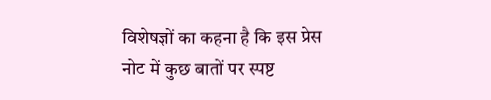विशेषज्ञों का कहना है कि इस प्रेस नोट में कुछ बातों पर स्पष्ट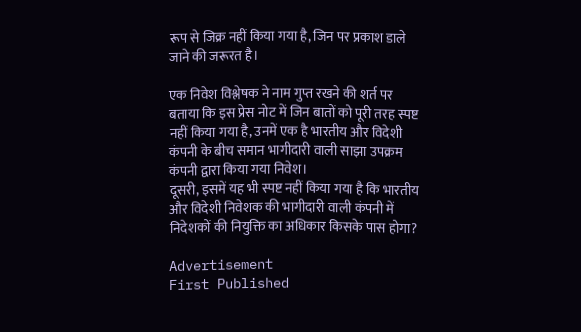रूप से जिक्र नहीं किया गया है, जिन पर प्रकाश डाले जाने की जरूरत है।

एक निवेश विश्लेषक ने नाम गुप्त रखने की शर्त पर बताया कि इस प्रेस नोट में जिन बातों को पूरी तरह स्पष्ट नहीं किया गया है, उनमें एक है भारतीय और विदेशी कंपनी के बीच समान भागीदारी वाली साझा उपक्रम कंपनी द्वारा किया गया निवेश।
दूसरी, इसमें यह भी स्पष्ट नहीं किया गया है कि भारतीय और विदेशी निवेशक की भागीदारी वाली कंपनी में निदेशकों की नियुक्ति का अधिकार किसके पास होगा?

Advertisement
First Published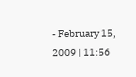- February 15, 2009 | 11:56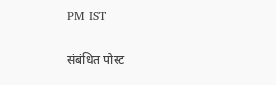PM IST

संबंधित पोस्ट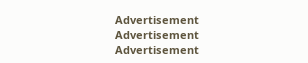Advertisement
Advertisement
Advertisement